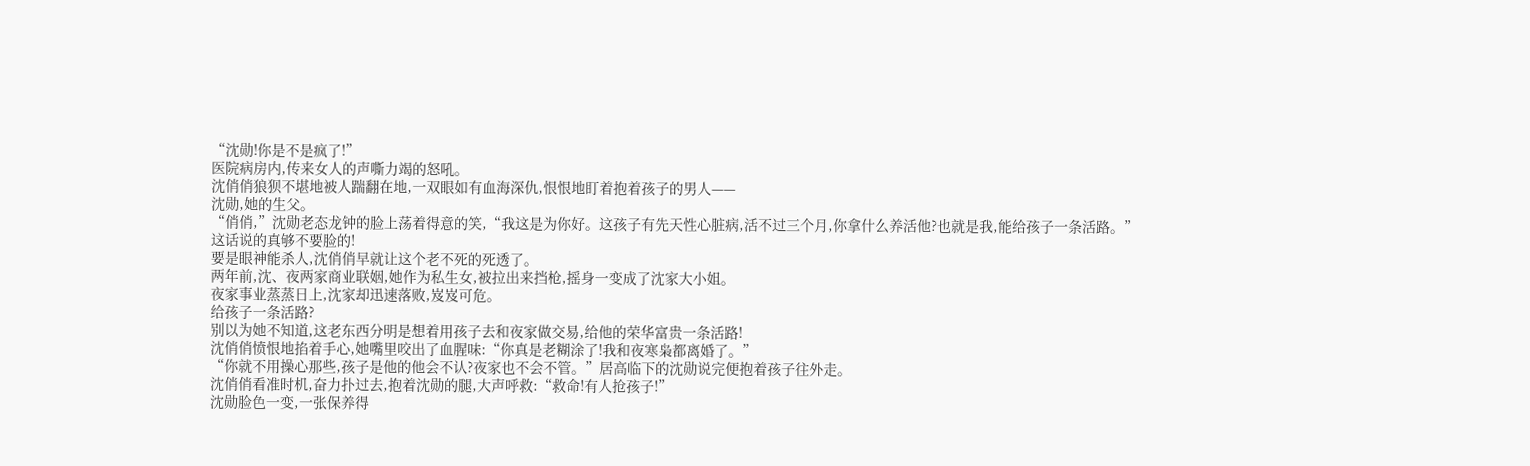“沈勋!你是不是疯了!”
医院病房内,传来女人的声嘶力竭的怒吼。
沈俏俏狼狈不堪地被人踹翻在地,一双眼如有血海深仇,恨恨地盯着抱着孩子的男人——
沈勋,她的生父。
“俏俏,”沈勋老态龙钟的脸上荡着得意的笑,“我这是为你好。这孩子有先天性心脏病,活不过三个月,你拿什么养活他?也就是我,能给孩子一条活路。”
这话说的真够不要脸的!
要是眼神能杀人,沈俏俏早就让这个老不死的死透了。
两年前,沈、夜两家商业联姻,她作为私生女,被拉出来挡枪,摇身一变成了沈家大小姐。
夜家事业蒸蒸日上,沈家却迅速落败,岌岌可危。
给孩子一条活路?
别以为她不知道,这老东西分明是想着用孩子去和夜家做交易,给他的荣华富贵一条活路!
沈俏俏愤恨地掐着手心,她嘴里咬出了血腥味:“你真是老糊涂了!我和夜寒枭都离婚了。”
“你就不用操心那些,孩子是他的他会不认?夜家也不会不管。”居高临下的沈勋说完便抱着孩子往外走。
沈俏俏看准时机,奋力扑过去,抱着沈勋的腿,大声呼救:“救命!有人抢孩子!”
沈勋脸色一变,一张保养得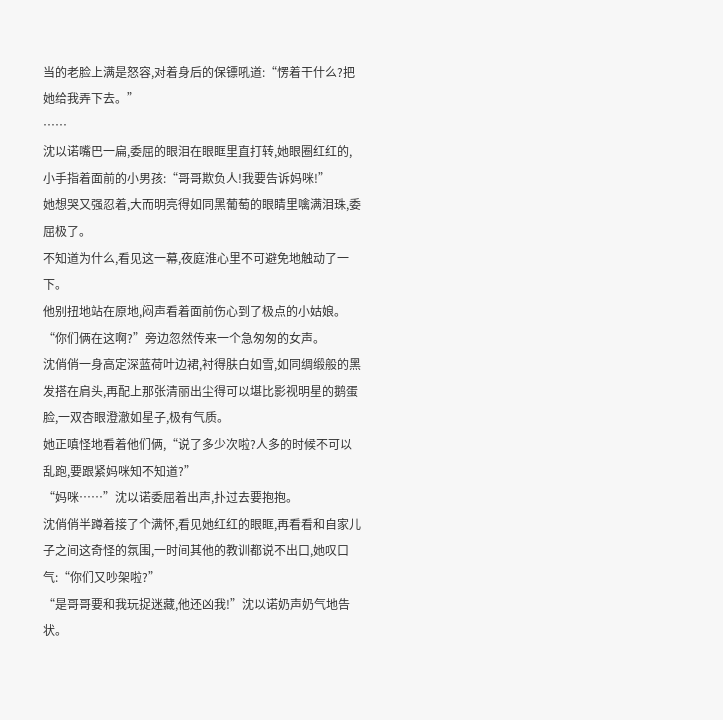当的老脸上满是怒容,对着身后的保镖吼道:“愣着干什么?把她给我弄下去。”
……
沈以诺嘴巴一扁,委屈的眼泪在眼眶里直打转,她眼圈红红的,小手指着面前的小男孩:“哥哥欺负人!我要告诉妈咪!”
她想哭又强忍着,大而明亮得如同黑葡萄的眼睛里噙满泪珠,委屈极了。
不知道为什么,看见这一幕,夜庭淮心里不可避免地触动了一下。
他别扭地站在原地,闷声看着面前伤心到了极点的小姑娘。
“你们俩在这啊?”旁边忽然传来一个急匆匆的女声。
沈俏俏一身高定深蓝荷叶边裙,衬得肤白如雪,如同绸缎般的黑发搭在肩头,再配上那张清丽出尘得可以堪比影视明星的鹅蛋脸,一双杏眼澄澈如星子,极有气质。
她正嗔怪地看着他们俩,“说了多少次啦?人多的时候不可以乱跑,要跟紧妈咪知不知道?”
“妈咪……”沈以诺委屈着出声,扑过去要抱抱。
沈俏俏半蹲着接了个满怀,看见她红红的眼眶,再看看和自家儿子之间这奇怪的氛围,一时间其他的教训都说不出口,她叹口气:“你们又吵架啦?”
“是哥哥要和我玩捉迷藏,他还凶我!”沈以诺奶声奶气地告状。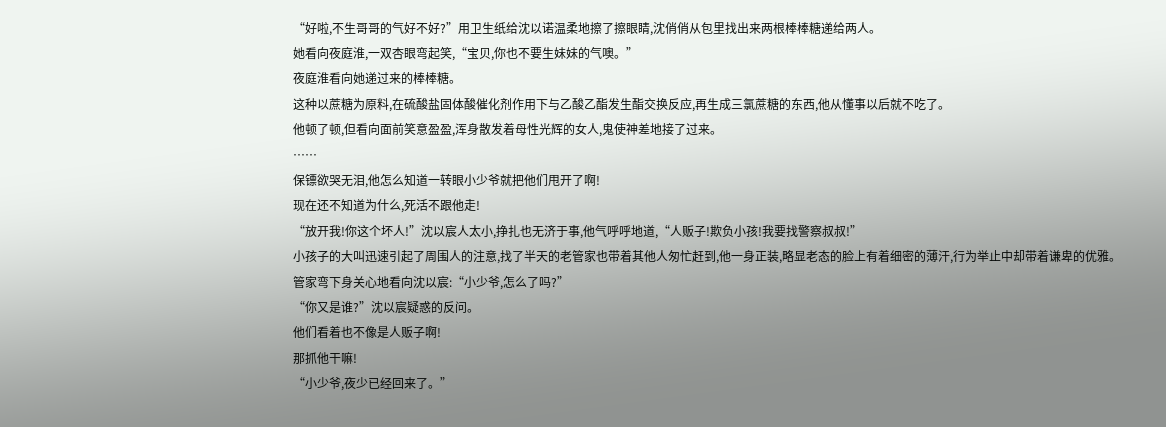“好啦,不生哥哥的气好不好?”用卫生纸给沈以诺温柔地擦了擦眼睛,沈俏俏从包里找出来两根棒棒糖递给两人。
她看向夜庭淮,一双杏眼弯起笑,“宝贝,你也不要生妹妹的气噢。”
夜庭淮看向她递过来的棒棒糖。
这种以蔗糖为原料,在硫酸盐固体酸催化剂作用下与乙酸乙酯发生酯交换反应,再生成三氯蔗糖的东西,他从懂事以后就不吃了。
他顿了顿,但看向面前笑意盈盈,浑身散发着母性光辉的女人,鬼使神差地接了过来。
……
保镖欲哭无泪,他怎么知道一转眼小少爷就把他们甩开了啊!
现在还不知道为什么,死活不跟他走!
“放开我!你这个坏人!”沈以宸人太小,挣扎也无济于事,他气呼呼地道,“人贩子!欺负小孩!我要找警察叔叔!”
小孩子的大叫迅速引起了周围人的注意,找了半天的老管家也带着其他人匆忙赶到,他一身正装,略显老态的脸上有着细密的薄汗,行为举止中却带着谦卑的优雅。
管家弯下身关心地看向沈以宸:“小少爷,怎么了吗?”
“你又是谁?”沈以宸疑惑的反问。
他们看着也不像是人贩子啊!
那抓他干嘛!
“小少爷,夜少已经回来了。”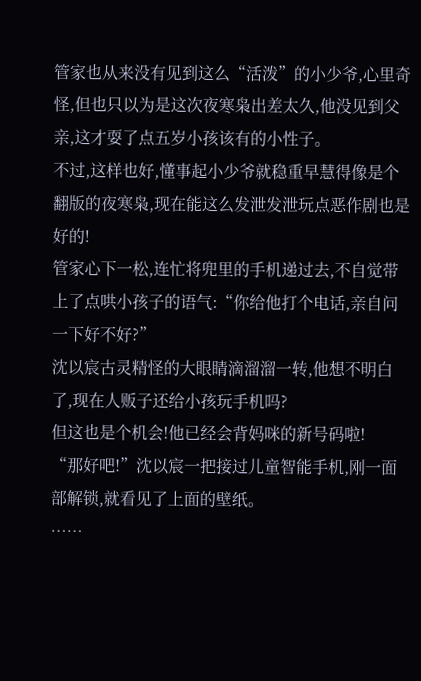管家也从来没有见到这么“活泼”的小少爷,心里奇怪,但也只以为是这次夜寒枭出差太久,他没见到父亲,这才耍了点五岁小孩该有的小性子。
不过,这样也好,懂事起小少爷就稳重早慧得像是个翻版的夜寒枭,现在能这么发泄发泄玩点恶作剧也是好的!
管家心下一松,连忙将兜里的手机递过去,不自觉带上了点哄小孩子的语气:“你给他打个电话,亲自问一下好不好?”
沈以宸古灵精怪的大眼睛滴溜溜一转,他想不明白了,现在人贩子还给小孩玩手机吗?
但这也是个机会!他已经会背妈咪的新号码啦!
“那好吧!”沈以宸一把接过儿童智能手机,刚一面部解锁,就看见了上面的壁纸。
……